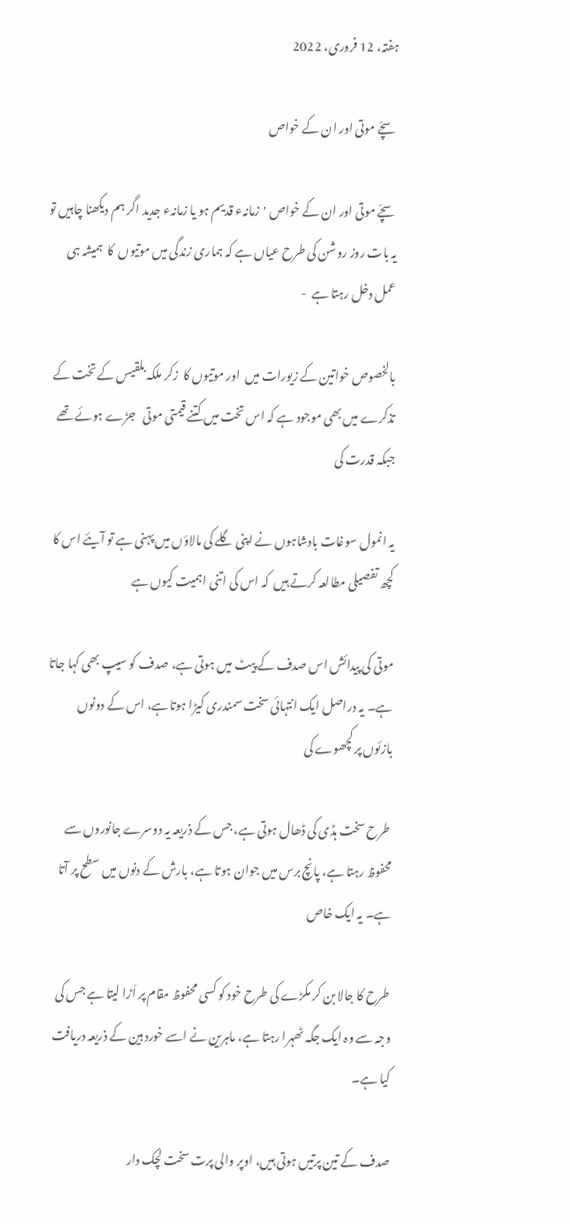ہفتہ، 12 فروری، 2022

سچّے موتی اور ان کے خواص

سچّے موتی اور ان کے خواص 'زمانہء قدیم ہو یا زمانہء جدید اگر ہم دیکھنا چاہیں تو یہ بات روز روشن کی طرح عیاں ہے کہ ہماری زندگی میں موتیوں  کا  ہمیشہ ہی عمل دخل رہتا ہے  -

بالخصوص خواتین کے زیورات میں  اور موتیوں کا  زکر ملکہ بلقیس کے تخت کے تذکرے میں بھی موجود ہے کہ اس تخت میں کتنے قیمتی موتی   جڑے ہوئے تھے  جبکہ قدرت کی

یہ انمول سوغات بادشاہوں نے اپنی گلے کی مالاؤں میں پہنی ہے تو آیئے اس کا کچھ تفصیلی مطالعہ کرتے ہیں  کہ اس کی اتنی اہمیت کیوں ہے

موتی کی پیدائش اس صدف کے پیٹ میں ہوتی ہے، صدف کو سیپ بھی کہا جاتا ہے۔ یہ دراصل ایک انتہائی سخت سمندری کیڑا ہوتاہے، اس کے دونوں بازئوں پر کچھوے کی

 طرح سخت ہڈی کی ڈھال ہوتی ہے، جس کے ذریعہ یہ دوسرے جانوروں سے محفوظ رہتا ہے، پانچ برس میں جوان ہوتا ہے، بارش کے دنوں میں سطح پر آتا ہے۔ یہ ایک خاص

 طرح کا جالا بن کر مکڑے کی طرح خود کو کسی محفوظ مقام پر اَڑا لیتا ہے جس کی وجہ سے وہ ایک جگہ ٹھہرا رہتا ہے، ماہرین نے اسے خوردبین کے ذریعہ دریافت کیا ہے۔

صدف کے تین پرتیں ہوتی ہیں، اوپر والی پرت سخت لچک دار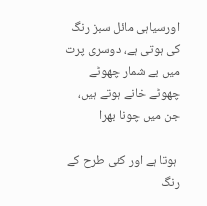اورسیاہی مائل سبز رنگ کی ہوتی ہے، دوسری پرت میں بے شمار چھوٹے چھوٹے خانے ہوتے ہیں، جن میں چونا بھرا

 ہوتا ہے اور کئی طرح کے رنگ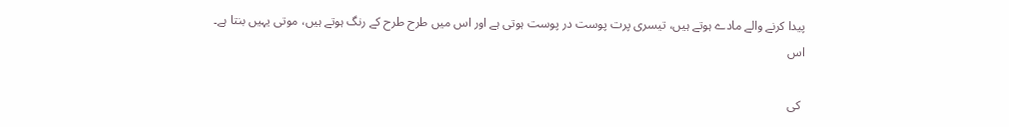پیدا کرنے والے مادے ہوتے ہیں، تیسری پرت پوست در پوست ہوتی ہے اور اس میں طرح طرح کے رنگ ہوتے ہیں، موتی یہیں بنتا ہے۔ اس

 کی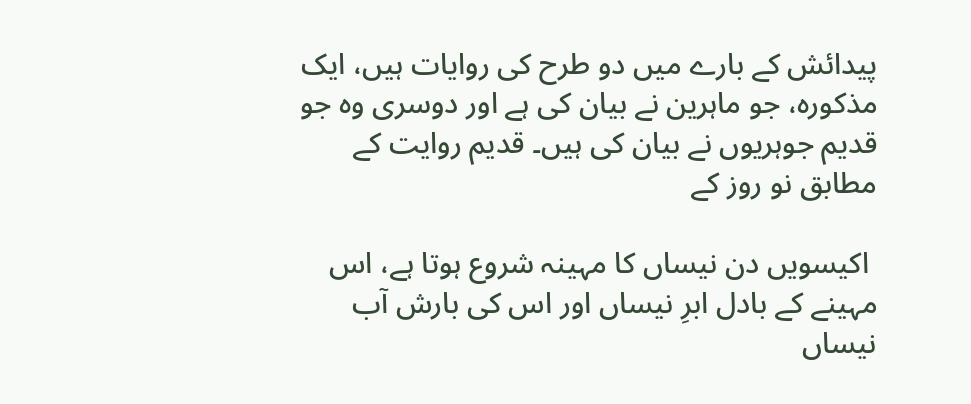پیدائش کے بارے میں دو طرح کی روایات ہیں، ایک مذکورہ، جو ماہرین نے بیان کی ہے اور دوسری وہ جو قدیم جوہریوں نے بیان کی ہیں۔ قدیم روایت کے مطابق نو روز کے

 اکیسویں دن نیساں کا مہینہ شروع ہوتا ہے، اس مہینے کے بادل ابرِ نیساں اور اس کی بارش آب نیساں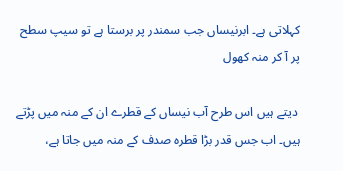کہلاتی ہے۔ ابرنیساں جب سمندر پر برستا ہے تو سیپ سطح پر آ کر منہ کھول

 دیتے ہیں اس طرح آب نیساں کے قطرے ان کے منہ میں پڑتے ہیں۔ اب جس قدر بڑا قطرہ صدف کے منہ میں جاتا ہے،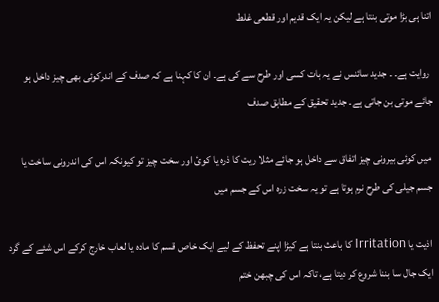اتنا ہی بڑا موتی بنتا ہے لیکن یہ ایک قدیم اور قطعی غلط

 روایت ہے۔ ۔ جدید سائنس نے یہ بات کسی اور طرح سے کی ہے۔ ان کا کہنا ہے کہ صدف کے اندرکوئی بھی چیز داخل ہو جائے موتی بن جاتی ہے۔ جدید تحقیق کے مطابق صدف

 میں کوئی بیرونی چیز اتفاق سے داخل ہو جائے مثلا ریت کا ذرہ یا کوئ اور سخت چیز تو کیونکہ اس کی اندرونی ساخت یا جسم جیلی کی طرح نرم ہوتا ہے تو یہ سخت زرہ اس کے جسم میں

 اذیت یا Irritation کا باعث بنتا ہے کیڑا اپنے تحفظ کے لیے ایک خاص قسم کا مادہ یا لعاب خارج کرکے اس شئے کے گرد ایک جال سا بننا شروع کر دیتا ہے، تاکہ اس کی چبھن ختم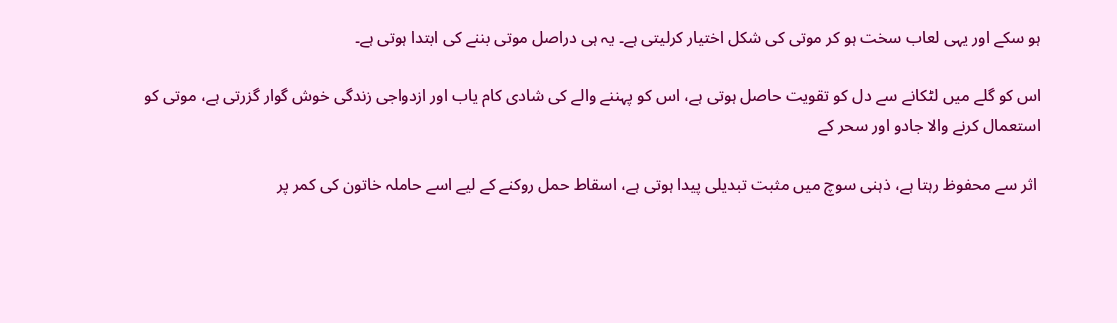ہو سکے اور یہی لعاب سخت ہو کر موتی کی شکل اختیار کرلیتی ہے۔ یہ ہی دراصل موتی بننے کی ابتدا ہوتی ہے۔

اس کو گلے میں لٹکانے سے دل کو تقویت حاصل ہوتی ہے، اس کو پہننے والے کی شادی کام یاب اور ازدواجی زندگی خوش گوار گزرتی ہے، موتی کو استعمال کرنے والا جادو اور سحر کے

 اثر سے محفوظ رہتا ہے، ذہنی سوچ میں مثبت تبدیلی پیدا ہوتی ہے، اسقاط حمل روکنے کے لیے اسے حاملہ خاتون کی کمر پر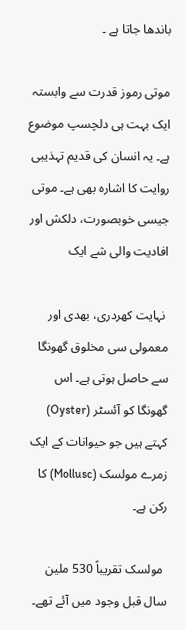باندھا جاتا ہے ۔

موتی رموز قدرت سے وابستہ ایک بہت ہی دلچسپ موضوع ہے۔ یہ انسان کی قدیم تہذیبی روایت کا اشارہ بھی ہے۔ موتی جیسی خوبصورت، دلکش اور افادیت والی شے ایک

 نہایت کھردری، بھدی اور معمولی سی مخلوق گھونگا سے حاصل ہوتی ہے۔ اس گھونگا کو آئسٹر (Oyster) کہتے ہیں جو حیوانات کے ایک زمرے مولسک (Mollusc) کا رکن ہے۔

 مولسک تقریباً 530 ملین سال قبل وجود میں آئے تھے۔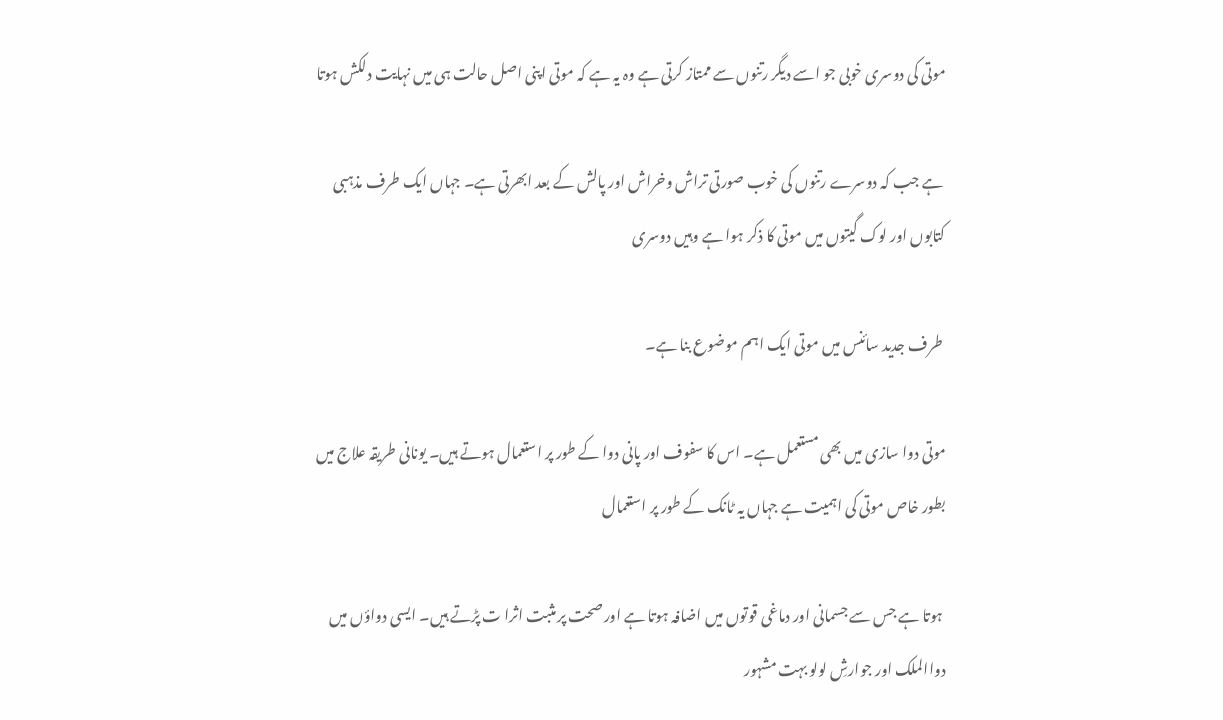موتی کی دوسری خوبی جو اسے دیگر رتنوں سے ممتاز کرتی ہے وہ یہ ہے کہ موتی اپنی اصل حالت ہی میں نہایت دلکش ہوتا

 ہے جب کہ دوسرے رتنوں کی خوب صورتی تراش وخراش اور پالش کے بعد ابھرتی ہے۔ جہاں ایک طرف مذہبی کتابوں اور لوک گیتوں میں موتی کا ذکر ہوا ہے وہیں دوسری

 طرف جدید سائنس میں موتی ایک اہم موضوع بنا ہے۔

موتی دوا سازی میں بھی مستعمل ہے۔ اس کا سفوف اور پانی دوا کے طور پر استعمال ہوتے ہیں۔ یونانی طریقہ علاج میں بطور خاص موتی کی اہمیت ہے جہاں یہ ٹانک کے طور پر استعمال

 ہوتا ہے جس سے جسمانی اور دماغی قوتوں میں اضافہ ہوتا ہے اور صحت پر مثبت اثرا ت پڑتے ہیں۔ ایسی دواؤں میں دواالملک اور جوارشِ لولو بہت مشہور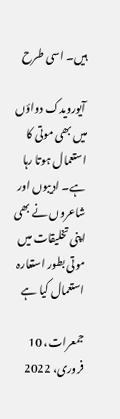ہیں۔ اسی طرح

 آیورویدک دواؤں میں بھی موتی کا استعمال ہوتا رہا ہے۔ ادیبوں اور شاعروں نے بھی اپنی تخلیقات میں موتی بطور استعارہ استعمال کیا ہے

جمعرات، 10 فروری، 2022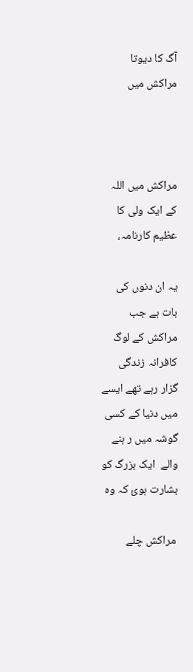آگ کا دیوتا مراکش میں



مراکش میں اللہ کے ایک ولی کا عظیم کارنامہ،

یہ ان دنوں کی بات ہے جب مراکش کے لوگ کافرانہ زندگی گزار رہے تھے ایسے میں دنیا کے کسی گوشہ میں ر ہنے والے  ایک بزرگ کو بشارت ہوئ کہ وہ

 مراکش چلے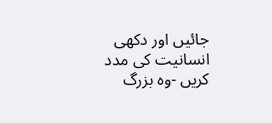جائیں اور دکھی انسانیت کی مدد کریں -وہ بزرگ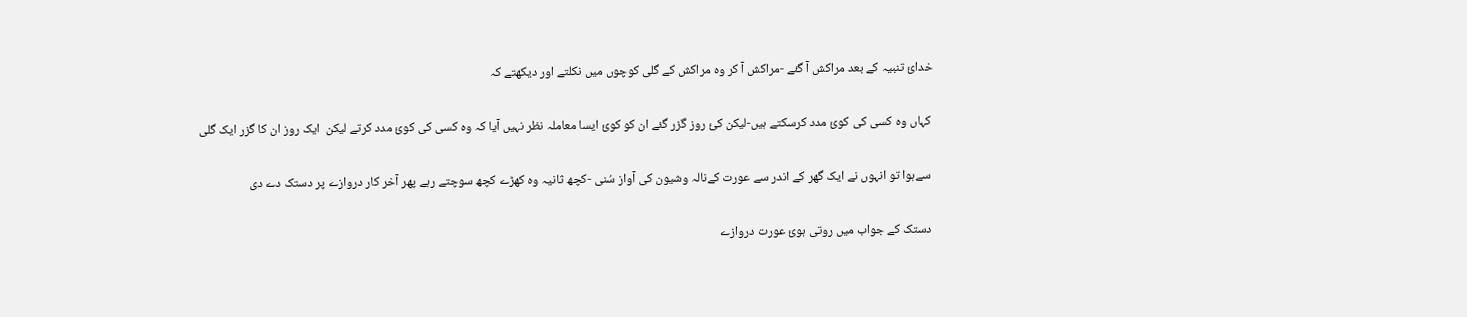خدائ تنبیہ کے بعد مراکش آ گئے -مراکش آ کر وہ مراکش کے گلی کوچوں میں نکلتے اور دیکھتے کہ

 کہاں وہ کسی کی کوئ مدد کرسکتے ہیں-لیکن کئ روز گزر گئے ان کو کوئ ایسا معاملہ نظر نہیں آیا کہ وہ کسی کی کوئ مدد کرتے لیکن  ایک روز ان کا گزر ایک گلی

 سےہوا تو انہوں نے ایک گھر کے اندر سے عورت کےنالہ وشیون کی آواز سُنی -کچھ ثانیہ وہ کھڑے کچھ سوچتے رہے پھر آخر کار دروازے پر دستک دے دی

 دستک کے جواب میں روتی ہوئ عورت دروازے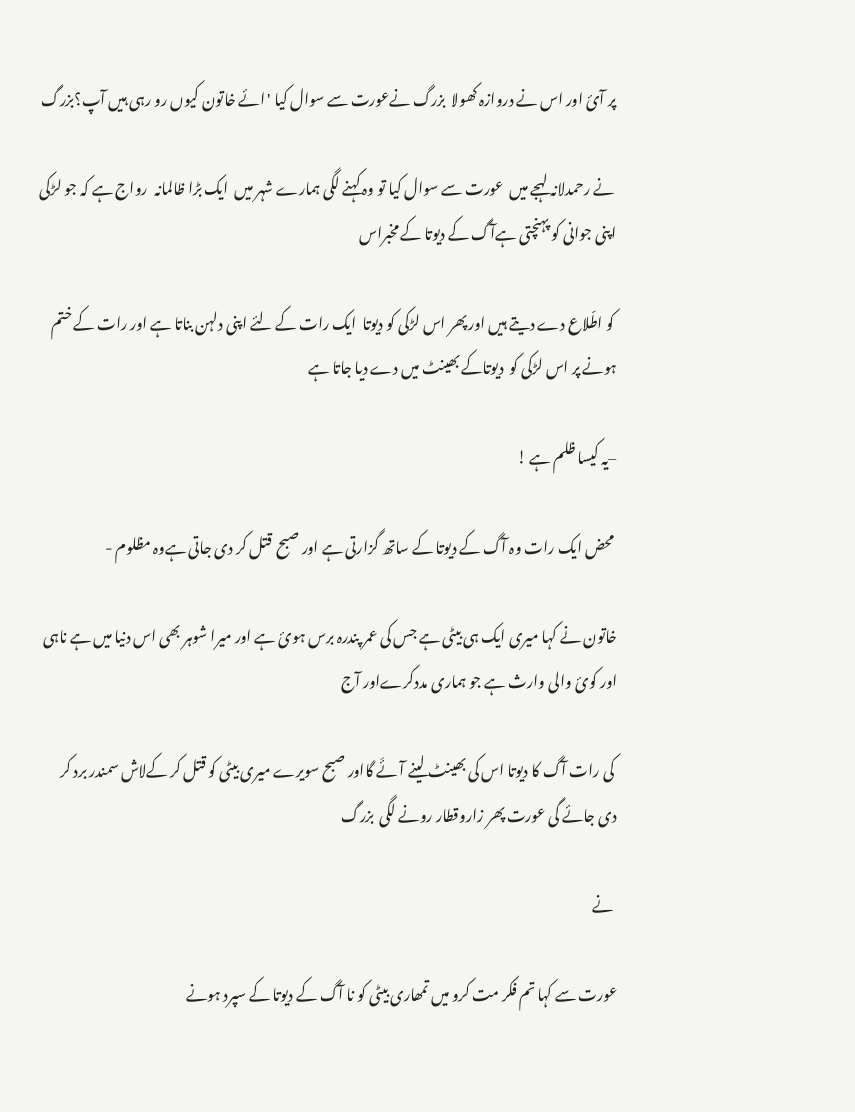پر آئ اور اس نے دروازہ کھولا  بزرگ نےعورت سے سوال کیا 'ائے خاتون کیوں رو رہی ہیں آپ؟بزرگ

 نے رحمدلانہ لہجے میں  عورت سے سوال کیا تو وہ کہنے لگی ہمارے شہر میں  ایک بڑا ظالمانہ  رواج ہے کہ جو لڑکی اپنی جوانی کو پہنچتی ہےآگ کے دیوتا کے مخبراس

 کو اطّلاع دے دیتے ہیں اور پھر اس لڑکی کو دیوتا  ایک رات کے لئے اپنی دلہن بناتا ہے اور رات کے ختم ہونے پر اس لڑکی کو  دیوتاکے بھینٹ میں دے دیا جاتا ہے

–یہ کیسا ظلم ہے !

 محض ایک رات وہ آگ کے دیوتا کے ساتھ گزارتی ہے اور صبح  قتل کر دی جاتی ہےوہ مظلوم -

خاتون نے کہا میری ایک ہی بیٹی ہے جس کی عمر پندرہ برس ہوئ ہے اور میرا شوہر بھی اس دنیا میں ہے ناہی اور کوئ والی وارث ہے جو ہماری مددکرےاور آج

 کی رات آگ کا دیوتا اس کی بھینٹ لینے آئَے گااور صبح سویرے میری بیٹی کو قتل کر کےلاش سمندر برد کر دی جائے گی عورت پھر زاروقطار رونے لگی  بزرگ

 نے

عورت سے کہا تم فکر مت کرو میں تمھاری بیٹی کو نا آگ کے دیوتا کے سپرد ہونے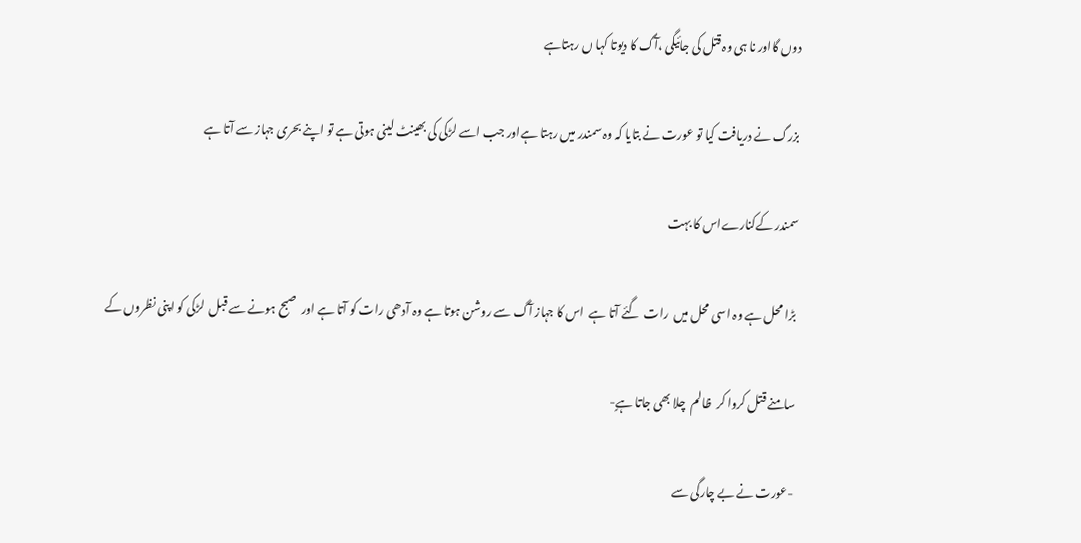دوں گااور نا ہی وہ قتل کی جائیگی ،آگ کا دیوتا کہا ں رہتاہے

بزرگ نے دریافت کیا تو عورت نے بتایا کہ وہ سمندر میں رہتا ہےاور جب اسے لڑکی کی بھینٹ لینی ہوتی ہے تو اپنے بحری جہاز سے آتا ہے

سمندر کےکنارےاس کا بہت

 بڑا محل ہے وہ اسی محل میں  رات  گئے آتا ہے  اس کا جہاز آگ سے روشن ہوتا ہے وہ آدھی رات کو آتا ہے اور  صبح ہونے سے قبل  لڑکی کو اپنی نظروں کے

 سامنے قتل کروا کر  ظالم  چلا بھی جاتا ہےٍ-

 -عورت نے بے چارگی سے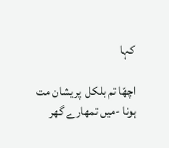کہا

اچھّا تم بلکل  پریشان مت ہونا -میں تمھارے گھر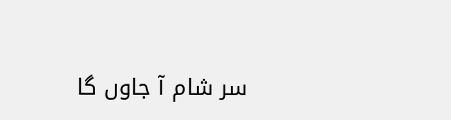سر شام آ جاوں گا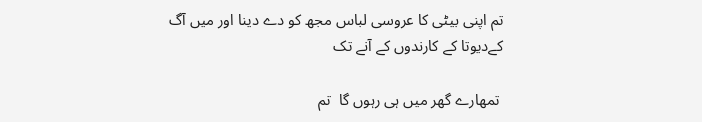تم اپنی بیٹی کا عروسی لباس مجھ کو دے دینا اور میں آگ کےدیوتا کے کارندوں کے آنے تک

 تمھارے گھر میں ہی رہوں گا  تم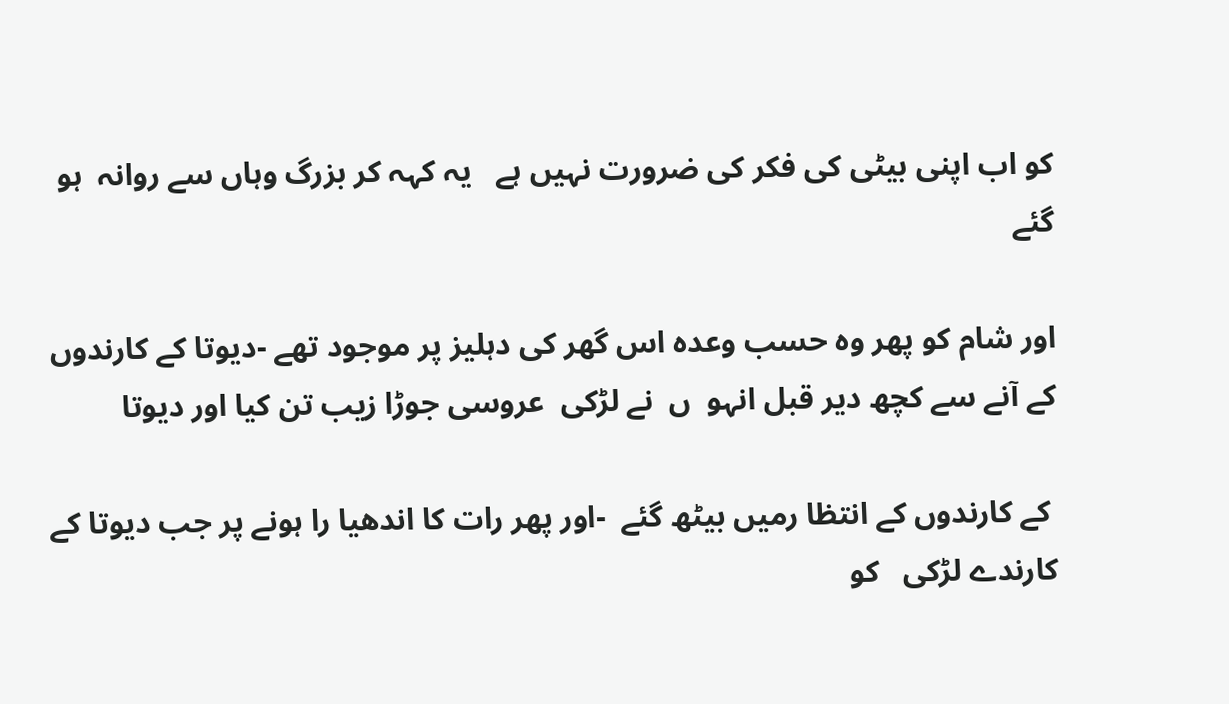کو اب اپنی بیٹی کی فکر کی ضرورت نہیں ہے   یہ کہہ کر بزرگ وہاں سے روانہ  ہو گئے

اور شام کو پھر وہ حسب وعدہ اس گھر کی دہلیز پر موجود تھے -دیوتا کے کارندوں کے آنے سے کچھ دیر قبل انہو  ں  نے لڑکی  عروسی جوڑا زیب تن کیا اور دیوتا

 کے کارندوں کے انتظا رمیں بیٹھ گئے  -اور پھر رات کا اندھیا را ہونے پر جب دیوتا کے کارندے لڑکی   کو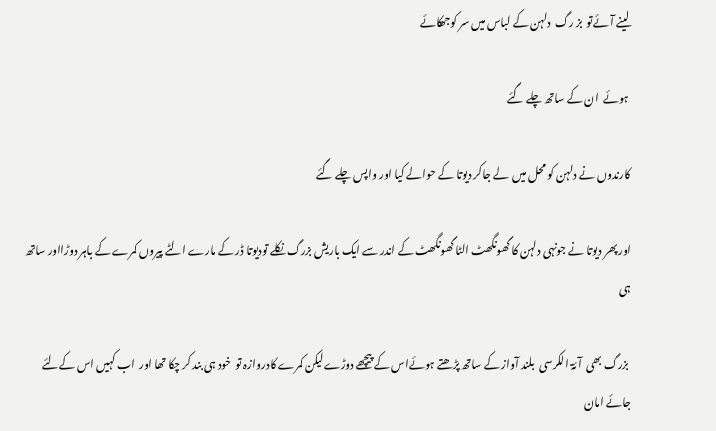لینے آئےتو  بز رگ  دلہن کے لباس میں سر کوجھکائے

 ہوئے  ان کے ساتھ چلے گئے

کارندوں نے دلہن کو محل میں  لے جاکر دیوتا کے حوالے کیا اور واپس چلے گئے

اور پھر دیوتا نے جونہی دلہن کا گھونگھٹ الٹا گھونگھٹ کے اندر سے ایک باریش بزرگ نکلے تودیوتا ڈر کے مارے الٹے پیروں کمرے کے باہر دوڑااور ساتھ ہی

 بزرگ بھی  آئۃ الکرسی  بلند آواز کے ساتھ پڑھتے ہوئےاس کے پیچھے دوڑےلیکن کمرے کادروازہ تو  خود ہی بند کر چکا تھا اور  اب کہیں اس کےلئے جائے امان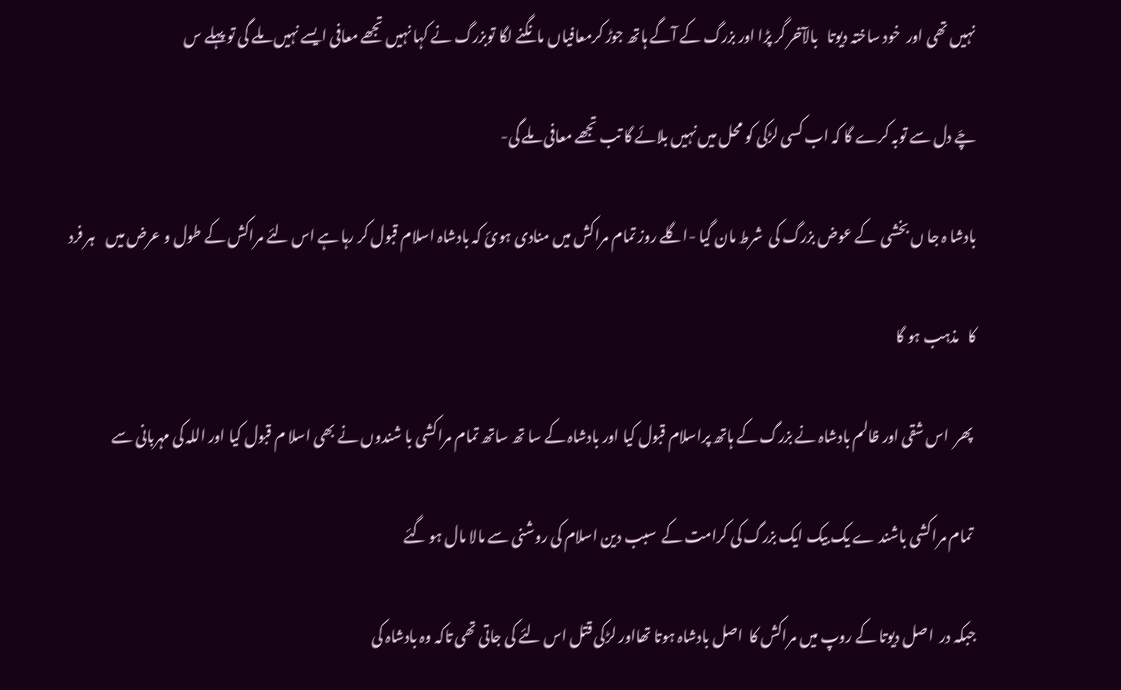نہیں تھی اور  خود ساختہ دیوتا   بالآخر گر پڑا اور بزرگ کے آگے ہاتھ جوڑ کرمعافیاں مانگنے لگا توبزرگ نے کہا نہیں تجھے معافی ایسے نہیں ملے گی تو پہلے س

چّے دل سے توبہ کرے گا کہ اب کسی لڑکی کو محل میں نہیں بلائے گا تب تجھے معافی ملے گی-

بادشا ہ جا ں بخشی  کے عوض بزرگ کی  شرط مان گیا -اگلے روز تمام مراکش میں منادی ہوئ کہ بادشاہ اسلام قبول کر رہا ہے اس لئے مراکش کے طول و عرض میں    ہر فرد

کا   مذہب ہو گا

 پھر  اس شقی اور ظالم بادشاہ نے بزرگ کے ہاتھ پراسلام قبول کیا اور بادشاہ کے سا تھ ساتھ تمام مراکشی با شندوں نے بھی اسلا م قبول کیا اور اللہ کی مہربانی سے

 تمام مراکشی باشند ے یک بیک ایک بزرگ کی کرامت کے  سبب دین اسلام کی روشنی سے مالا مال ہو گئے

جبکہ در  اصل دیوتا کے روپ میں مراکش کا  اصل بادشاہ ہوتا تھااور لڑکی قتل اس لئے کی جاتی تھی تاکہ وہ بادشاہ کی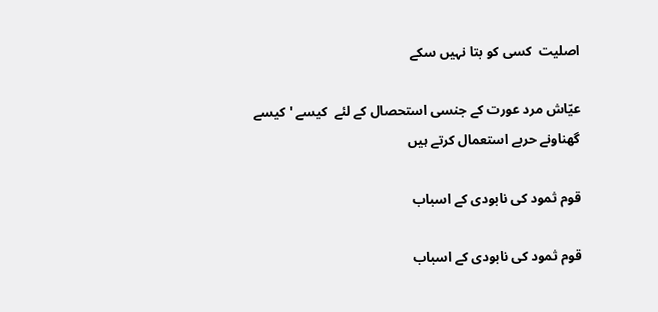اصلیت  کسی کو بتا نہیں سکے

عیّاش مرد عورت کے جنسی استحصال کے لئے  کیسے 'کیسے گھناونے حربے استعمال کرتے ہیں

قوم ثمود کی نابودی کے اسباب

قوم ثمود کی نابودی کے اسباب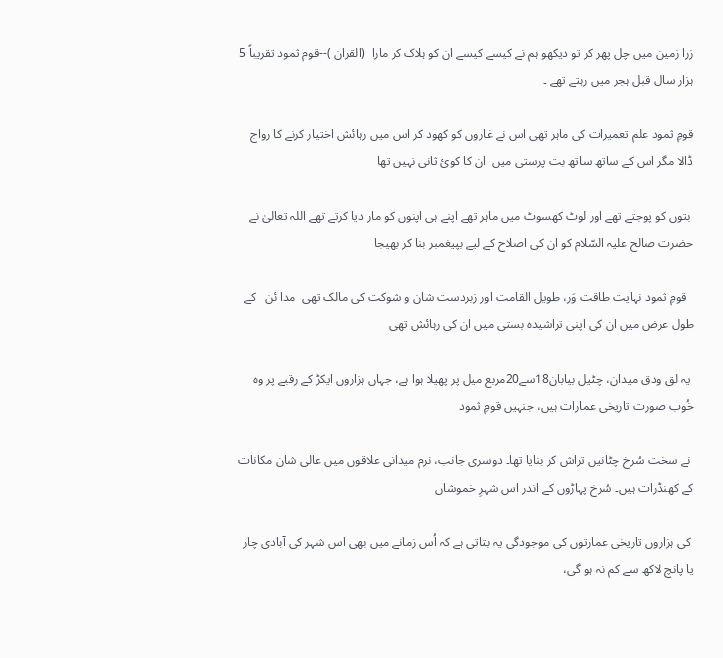زرا زمین میں چل پھر کر تو دیکھو ہم نے کیسے کیسے ان کو ہلاک کر مارا  (القران )--قوم ثمود تقریباً 5 ہزار سال قبل ہجر میں رہتے تھے ۔

قومِ ثمود علم تعمیرات کی ماہر تھی اس نے غاروں کو کھود کر اس میں رہائش اختیار کرنے کا رواج ڈالا مگر اس کے ساتھ ساتھ بت پرستی میں  ان کا کوئ ثانی نہیں تھا

 بتوں کو پوجتے تھے اور لوٹ کھسوٹ میں ماہر تھے اپنے ہی اپنوں کو مار دیا کرتے تھے اللہ تعالیٰ نے حضرت صالح علیہ السّلام کو ان کی اصلاح کے لیے بپیغمبر بنا کر بھیجا

  قومِ ثمود نہایت طاقت وَر، طویل القامت اور زبردست شان و شوکت کی مالک تھی  مدا ئن   کے طول عرض میں ان کی اپنی تراشیدہ بستی میں ان کی رہائش تھی

 یہ لق ودق میدان، چٹیل بیابان18سے20مربع میل پر پھیلا ہوا ہے، جہاں ہزاروں ایکڑ کے رقبے پر وہ خُوب صورت تاریخی عمارات ہیں، جنہیں قومِ ثمود

 نے سخت سُرخ چٹانیں تراش کر بنایا تھا۔ دوسری جانب، نرم میدانی علاقوں میں عالی شان مکانات کے کھنڈرات ہیں۔ سُرخ پہاڑوں کے اندر اس شہرِ خموشاں

 کی ہزاروں تاریخی عمارتوں کی موجودگی یہ بتاتی ہے کہ اُس زمانے میں بھی اس شہر کی آبادی چار یا پانچ لاکھ سے کم نہ ہو گی،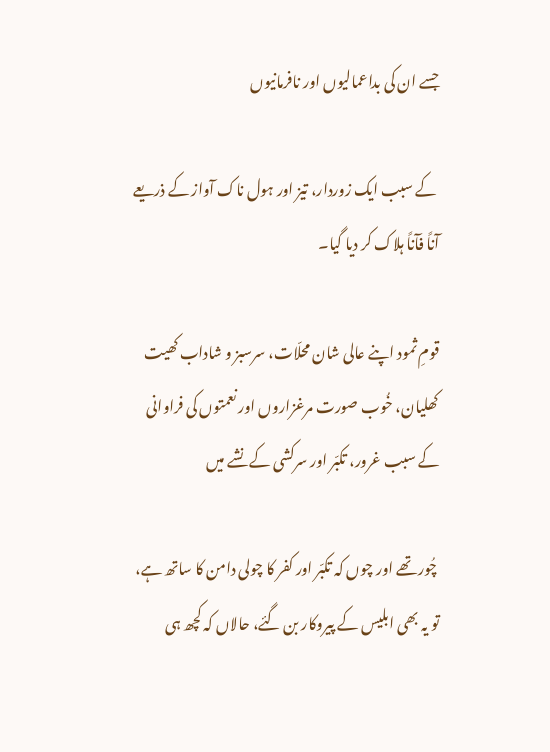جسے ان کی بداعمالیوں اور نافرمانیوں

 کے سبب ایک زوردار، تیز اور ہول ناک آواز کے ذریعے آناً فآناً ہلاک کر دیا گیا۔

قومِ ثمود اپنے عالی شان محلّات، سرسبز و شاداب کھیت کھلیان، خُوب صورت مرغزاروں اور نعمتوں کی فراوانی کے سبب غرور، تکبّر اور سرکشی کے نشے میں

 چُور تھے اور چوں کہ تکبّر اور کفر کا چولی دامن کا ساتھ ہے، تو یہ بھی ابلیس کے پیروکار بن گئے، حالاں کہ کچھ ہی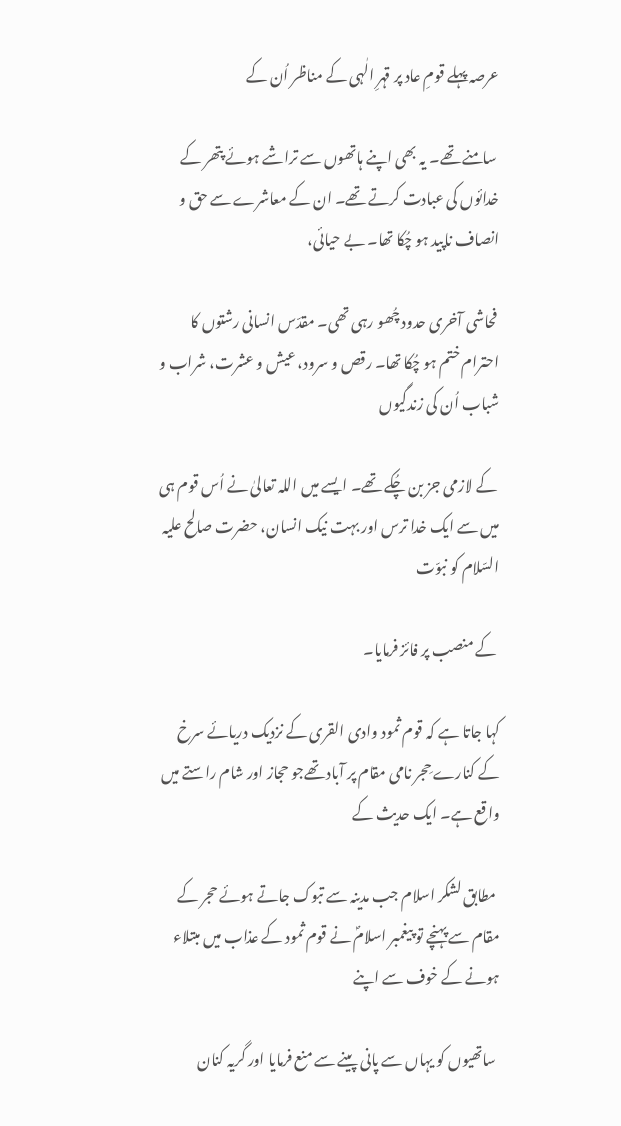عرصہ پہلے قومِ عاد پر قہرِ الٰہی کے مناظر اُن کے

 سامنے تھے۔ یہ بھی اپنے ہاتھوں سے تراشے ہوئے پتھر کے خدائوں کی عبادت کرتے تھے۔ ان کے معاشرے سے حق و انصاف ناپید ہو چُکا تھا۔ بے حیائی،

 فحاشی آخری حدود چُھو رہی تھی۔ مقدّس انسانی رشتوں کا احترام ختم ہو چُکا تھا۔ رقص و سرود، عیش و عشرت، شراب و شباب اُن کی زندگیوں

 کے لازمی جز بن چُکے تھے۔ ایسے میں اللہ تعالیٰ نے اُس قوم ہی میں سے ایک خدا ترس اور بہت نیک انسان، حضرت صالح علیہ السّلام کو نبوّت

 کے منصب پر فائز فرمایا۔

کہا جاتا ہے کہ قوم ثمود وادی القری کے نزدیک دریائے سرخ کے کنارے حِجر نامی مقام پر آباد تھےجو حجاز اور شام راستے میں واقع ہے۔ ایک حدیث کے

 مطابق لشکر اسلام جب مدینہ سے تبوک جاتے ہوئے حجر کے مقام سے پہنچے تو پیغمبر اسلامؐ نے قوم ثمود کے عذاب میں مبتلاء ہونے کے خوف سے اپنے

 ساتھیوں کو یہاں سے پانی پینے سے منع فرمایا اور گریہ کنان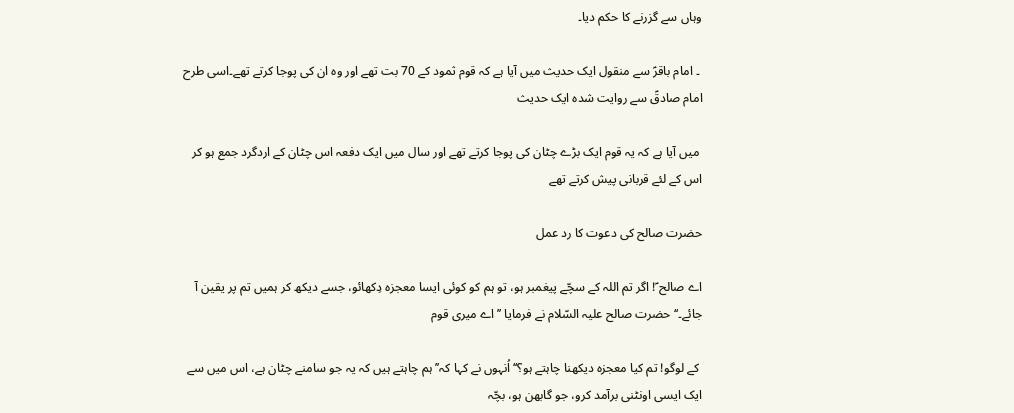وہاں سے گزرنے کا حکم دیا۔

 ۔ امام باقرؑ سے منقول ایک حدیث میں آیا ہے کہ قوم ثمود کے 70 بت تھے اور وہ ان کی پوجا کرتے تھے۔اسی طرح امام صادقؑ سے روایت شدہ ایک حدیث

 میں آیا ہے کہ یہ قوم ایک بڑے چٹان کی پوجا کرتے تھے اور سال میں ایک دفعہ اس چٹان کے اردگرد جمع ہو کر اس کے لئے قربانی پیش کرتے تھے

حضرت صالح کی دعوت کا رد عمل

اے صالح ؑ! اگر تم اللہ کے سچّے پیغمبر ہو، تو ہم کو کوئی ایسا معجزہ دِکھائو، جسے دیکھ کر ہمیں تم پر یقین آ جائے۔‘‘ حضرت صالح علیہ السّلام نے فرمایا ’’اے میری قوم

 کے لوگو! تم کیا معجزہ دیکھنا چاہتے ہو؟‘‘ اُنہوں نے کہا کہ’’ہم چاہتے ہیں کہ یہ جو سامنے چٹان ہے، اس میں سے ایک ایسی اونٹنی برآمد کرو، جو گابھن ہو، بچّہ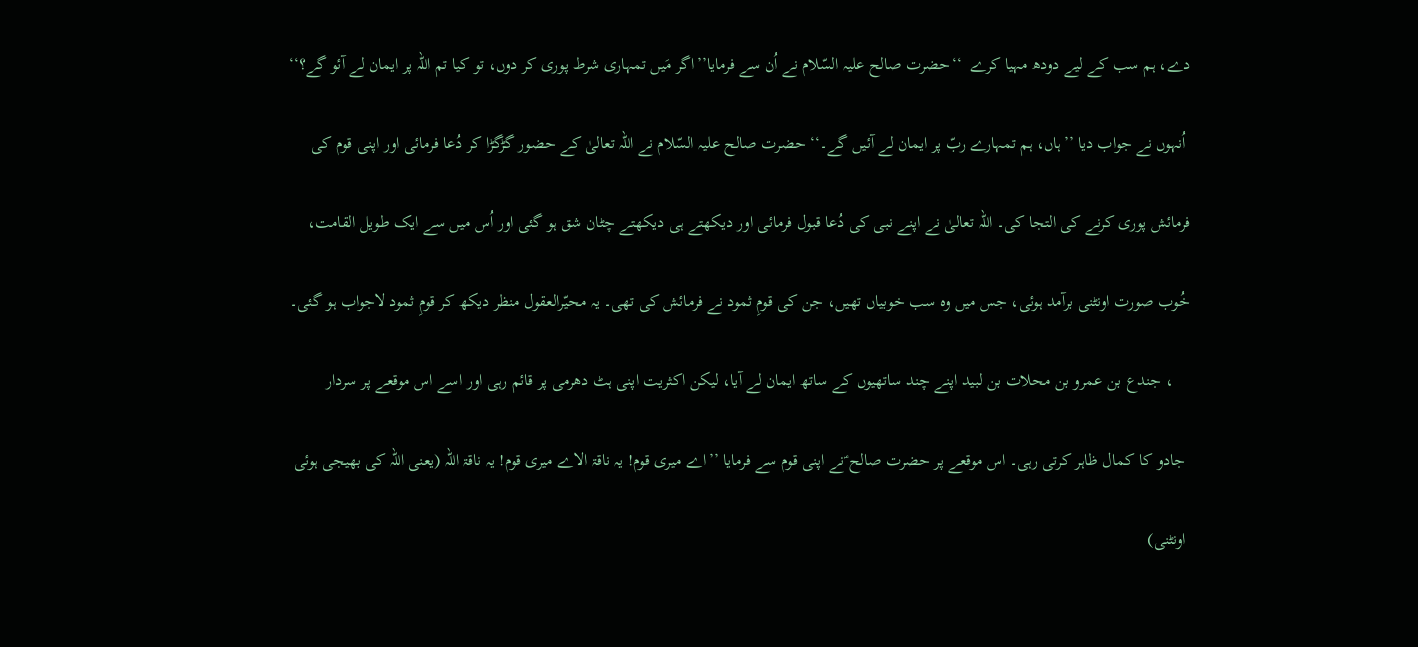دے، ہم سب کے لیے دودھ مہیا کرے  ‘‘حضرت صالح علیہ السّلام نے اُن سے فرمایا’’اگر مَیں تمہاری شرط پوری کر دوں، تو کیا تم اللہ پر ایمان لے آئو گے؟‘‘

 اُنہوں نے جواب دیا ’’ہاں، ہم تمہارے ربّ پر ایمان لے آئیں گے۔‘‘ حضرت صالح علیہ السّلام نے اللہ تعالیٰ کے حضور گڑگڑا کر دُعا فرمائی اور اپنی قوم کی

فرمائش پوری کرنے کی التجا کی۔ اللہ تعالیٰ نے اپنے نبی کی دُعا قبول فرمائی اور دیکھتے ہی دیکھتے چٹان شق ہو گئی اور اُس میں سے ایک طویل القامت،

خُوب صورت اونٹنی برآمد ہوئی، جس میں وہ سب خوبیاں تھیں، جن کی قومِ ثمود نے فرمائش کی تھی۔ یہ محیّرالعقول منظر دیکھ کر قومِ ثمود لاجواب ہو گئی۔

    ، جندع بن عمرو بن محلات بن لبید اپنے چند ساتھیوں کے ساتھ ایمان لے آیا، لیکن اکثریت اپنی ہٹ دھرمی پر قائم رہی اور اسے اس موقعے پر سردار

 جادو کا کمال ظاہر کرتی رہی۔ اس موقعے پر حضرت صالح ؑنے اپنی قوم سے فرمایا ’’اے میری قوم! یہ ناقۃ الاے میری قوم! یہ ناقۃ اللہ (یعنی اللہ کی بھیجی ہوئی

 اونٹنی)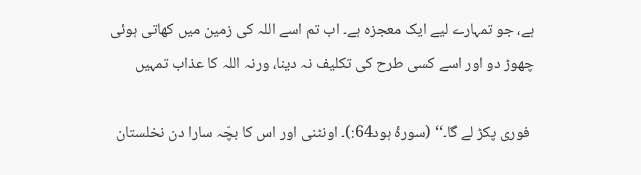ہے، جو تمہارے لیے ایک معجزہ ہے۔ اب تم اسے اللہ کی زمین میں کھاتی ہوئی چھوڑ دو اور اسے کسی طرح کی تکلیف نہ دینا، ورنہ اللہ کا عذاب تمہیں

 فوری پکڑ لے گا۔‘‘ (سورۂ ہود64:)۔ اونٹنی اور اس کا بچّہ سارا دن نخلستان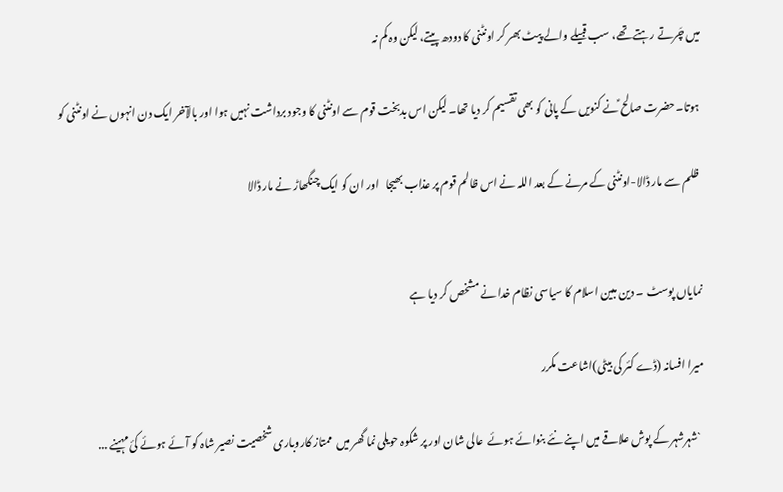میں چَرتے رہتے تھے، سب قبیلے والے پیٹ بھر کر اونٹنی کا دودھ پیتے، لیکن وہ کم نہ

 ہوتا۔حضرت صالح ؑنے کنویں کے پانی کو بھی تقسیم کر دیا تھا۔ لیکن اس بدبخت قوم سے اونٹنی کا وجود برداشت نہیں ہوا اور بالآخر ایک دن انہوں نے اونٹنی کو

 ظلم سے مار ڈالا-اونٹنی کے مرنے کے بعد اللہ نے اس ظالم قوم پر عذاب بھیجا   اور ان کو ایک چنگھاڑ نے مار ڈالا


نمایاں پوسٹ ۔ دین مبین اسلام کا سیاسی نظام خدا نے مشخص کر دیا ہے

میرا افسانہ (ڈے کئر کی بیٹی)اشاعت مکرر

  `شہرشہر کے پوش علاقے میں اپنے نئے بنوائے ہوئے  عالی شان اور پر شکوہ حویلی نما گھر میں  ممتاز کاروباری شخصیت نصیر شاہ کو آئے ہوئے کئ مہینے ...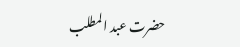حضرت عبد المطلب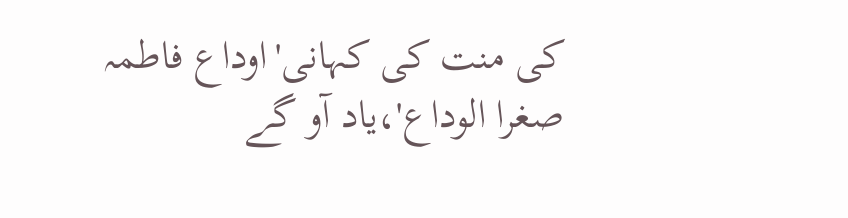کی منت کی کہانی'اوداع فاطمہ صغرا الوداع'،یاد آو گے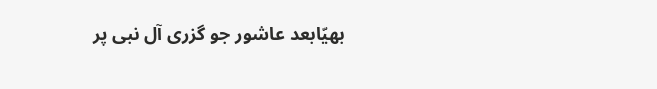بھیّابعد عاشور جو گزری آل نبی پر